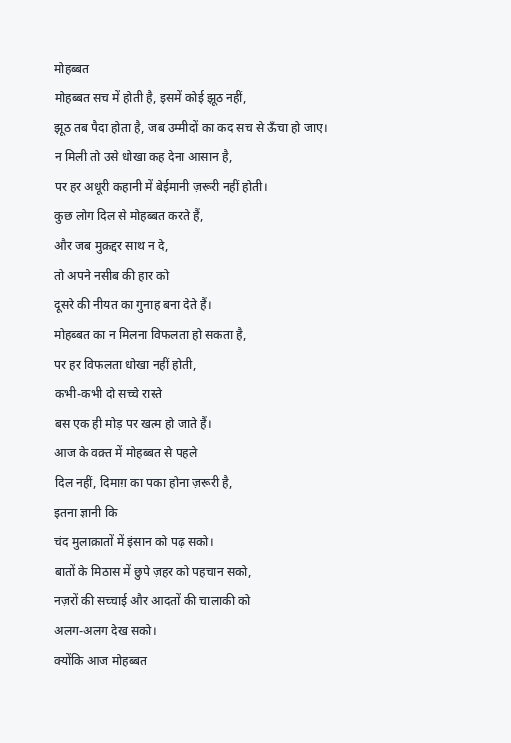मोहब्बत
मोहब्बत सच में होती है, इसमें कोई झूठ नहीं,
झूठ तब पैदा होता है, जब उम्मीदों का कद सच से ऊँचा हो जाए।
न मिली तो उसे धोखा कह देना आसान है,
पर हर अधूरी कहानी में बेईमानी ज़रूरी नहीं होती।
कुछ लोग दिल से मोहब्बत करते हैं,
और जब मुक़द्दर साथ न दे,
तो अपने नसीब की हार को
दूसरे की नीयत का गुनाह बना देते हैं।
मोहब्बत का न मिलना विफलता हो सकता है,
पर हर विफलता धोखा नहीं होती,
कभी-कभी दो सच्चे रास्ते
बस एक ही मोड़ पर खत्म हो जाते हैं।
आज के वक़्त में मोहब्बत से पहले
दिल नहीं, दिमाग़ का पका होना ज़रूरी है,
इतना ज्ञानी कि
चंद मुलाक़ातों में इंसान को पढ़ सको।
बातों के मिठास में छुपे ज़हर को पहचान सको,
नज़रों की सच्चाई और आदतों की चालाकी को
अलग-अलग देख सको।
क्योंकि आज मोहब्बत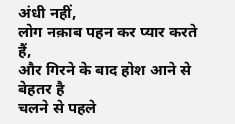अंधी नहीं,
लोग नक़ाब पहन कर प्यार करते हैं,
और गिरने के बाद होश आने से बेहतर है
चलने से पहले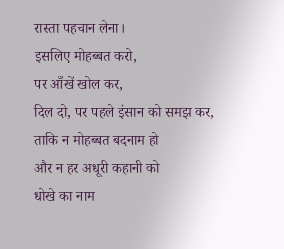रास्ता पहचान लेना।
इसलिए मोहब्बत करो,
पर आँखें खोल कर,
दिल दो, पर पहले इंसान को समझ कर,
ताकि न मोहब्बत बदनाम हो
और न हर अधूरी कहानी को
धोखे का नाम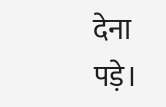देना पड़े।